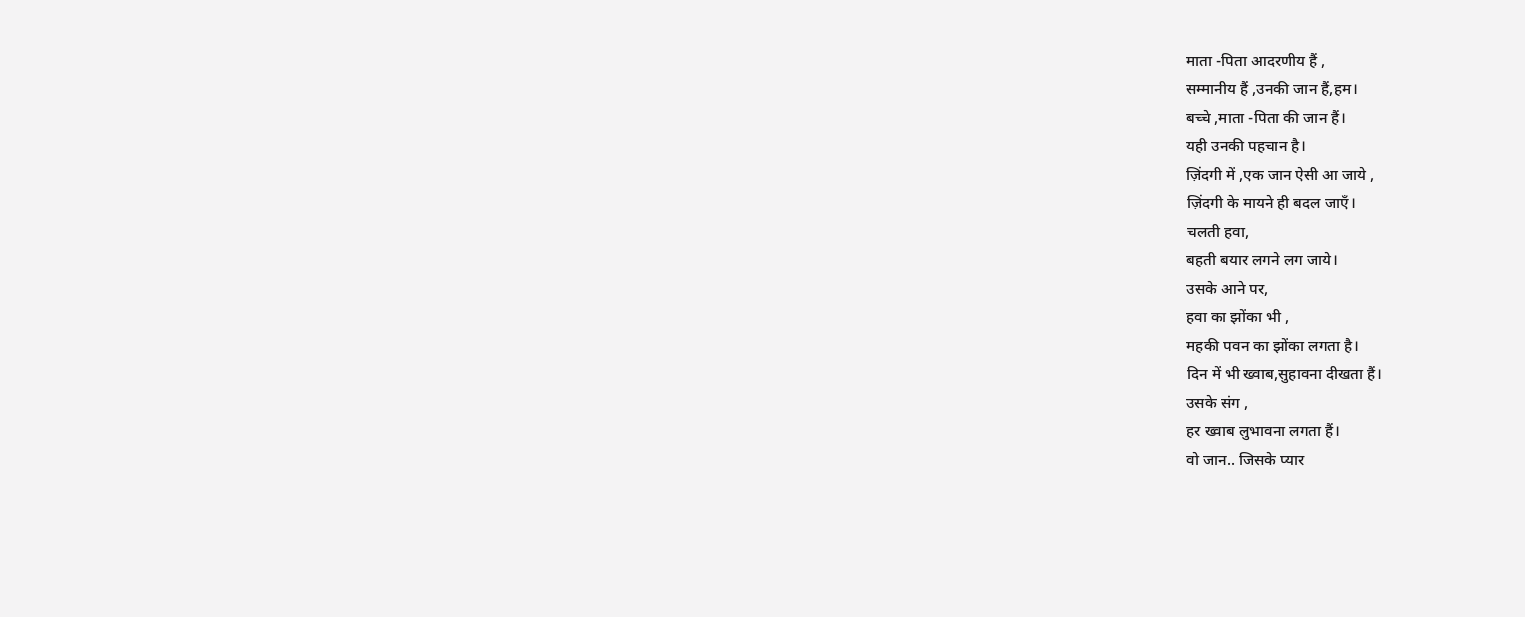माता -पिता आदरणीय हैं ,
सम्मानीय हैं ,उनकी जान हैं,हम।
बच्चे ,माता -पिता की जान हैं।
यही उनकी पहचान है।
ज़िंदगी में ,एक जान ऐसी आ जाये ,
ज़िंदगी के मायने ही बदल जाएँ।
चलती हवा,
बहती बयार लगने लग जाये।
उसके आने पर,
हवा का झोंका भी ,
महकी पवन का झोंका लगता है।
दिन में भी ख्वाब,सुहावना दीखता हैं।
उसके संग ,
हर ख्वाब लुभावना लगता हैं।
वो जान.. जिसके प्यार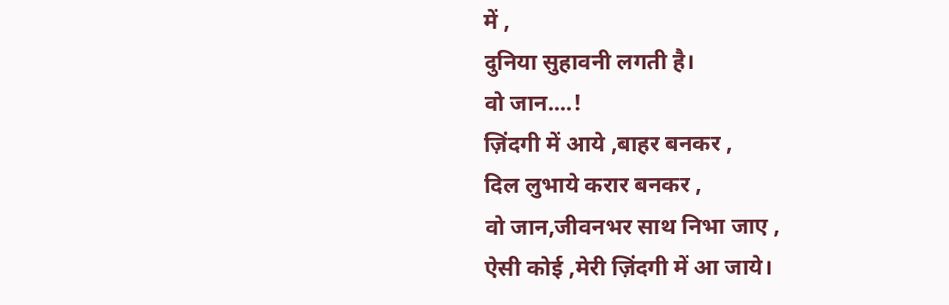में ,
दुनिया सुहावनी लगती है।
वो जान....!
ज़िंदगी में आये ,बाहर बनकर ,
दिल लुभाये करार बनकर ,
वो जान,जीवनभर साथ निभा जाए ,
ऐसी कोई ,मेरी ज़िंदगी में आ जाये।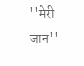''मेरी जान''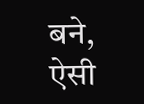बने, ऐसी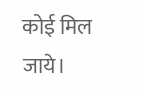कोई मिल जाये।